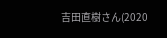吉田直樹さん(2020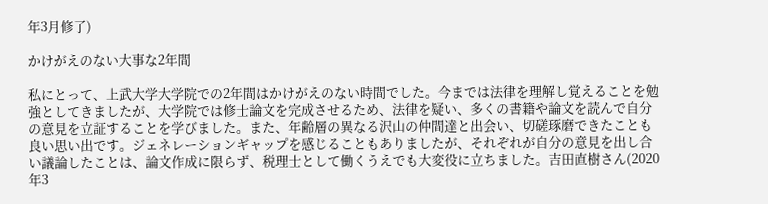年3月修了)

かけがえのない大事な2年間

私にとって、上武大学大学院での2年間はかけがえのない時間でした。今までは法律を理解し覚えることを勉強としてきましたが、大学院では修士論文を完成させるため、法律を疑い、多くの書籍や論文を読んで自分の意見を立証することを学びました。また、年齢層の異なる沢山の仲間達と出会い、切磋琢磨できたことも良い思い出です。ジェネレーションギャップを感じることもありましたが、それぞれが自分の意見を出し合い議論したことは、論文作成に限らず、税理士として働くうえでも大変役に立ちました。吉田直樹さん(2020年3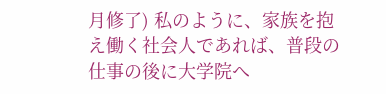月修了) 私のように、家族を抱え働く社会人であれば、普段の仕事の後に大学院へ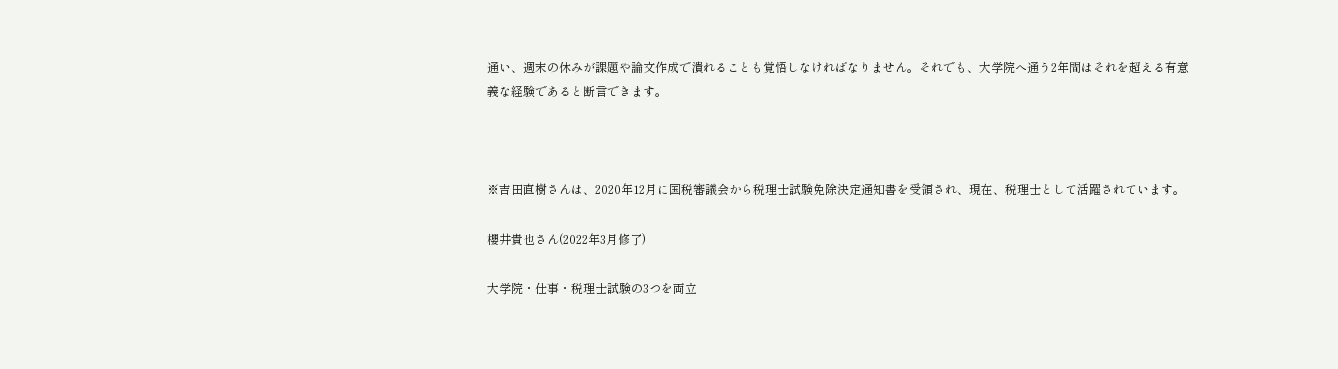通い、週末の休みが課題や論文作成で潰れることも覚悟しなければなりません。それでも、大学院へ通う2年間はそれを超える有意義な経験であると断言できます。



※吉田直樹さんは、2020年12月に国税審議会から税理士試験免除決定通知書を受領され、現在、税理士として活躍されています。

櫻井貴也さん(2022年3月修了)

大学院・仕事・税理士試験の3つを両立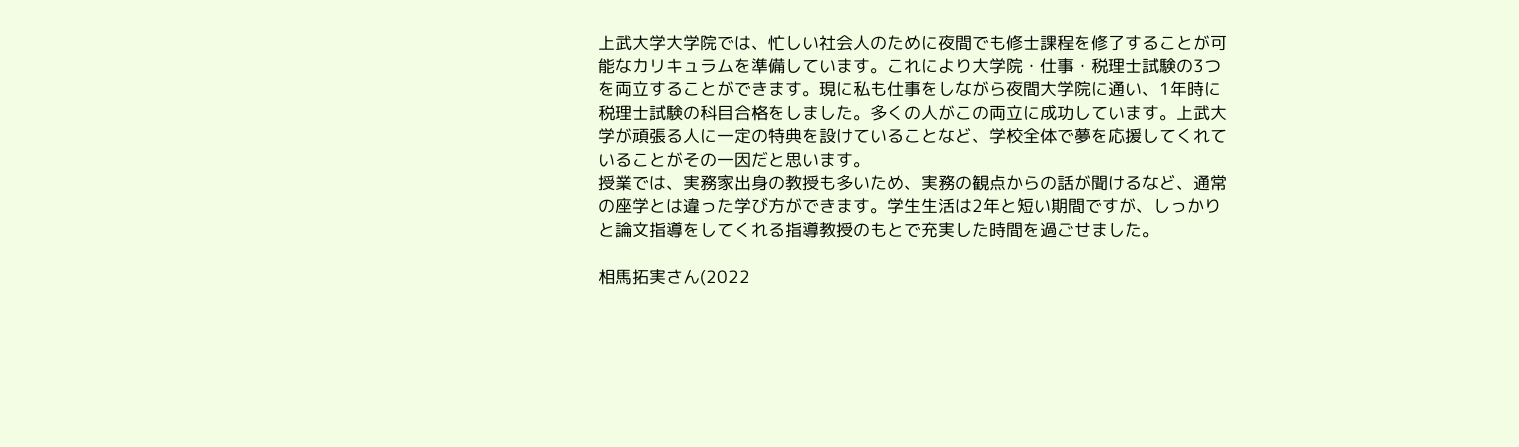上武大学大学院では、忙しい社会人のために夜間でも修士課程を修了することが可能なカリキュラムを準備しています。これにより大学院・仕事・税理士試験の3つを両立することができます。現に私も仕事をしながら夜間大学院に通い、1年時に税理士試験の科目合格をしました。多くの人がこの両立に成功しています。上武大学が頑張る人に一定の特典を設けていることなど、学校全体で夢を応援してくれていることがその一因だと思います。
授業では、実務家出身の教授も多いため、実務の観点からの話が聞けるなど、通常の座学とは違った学び方ができます。学生生活は2年と短い期間ですが、しっかりと論文指導をしてくれる指導教授のもとで充実した時間を過ごせました。

相馬拓実さん(2022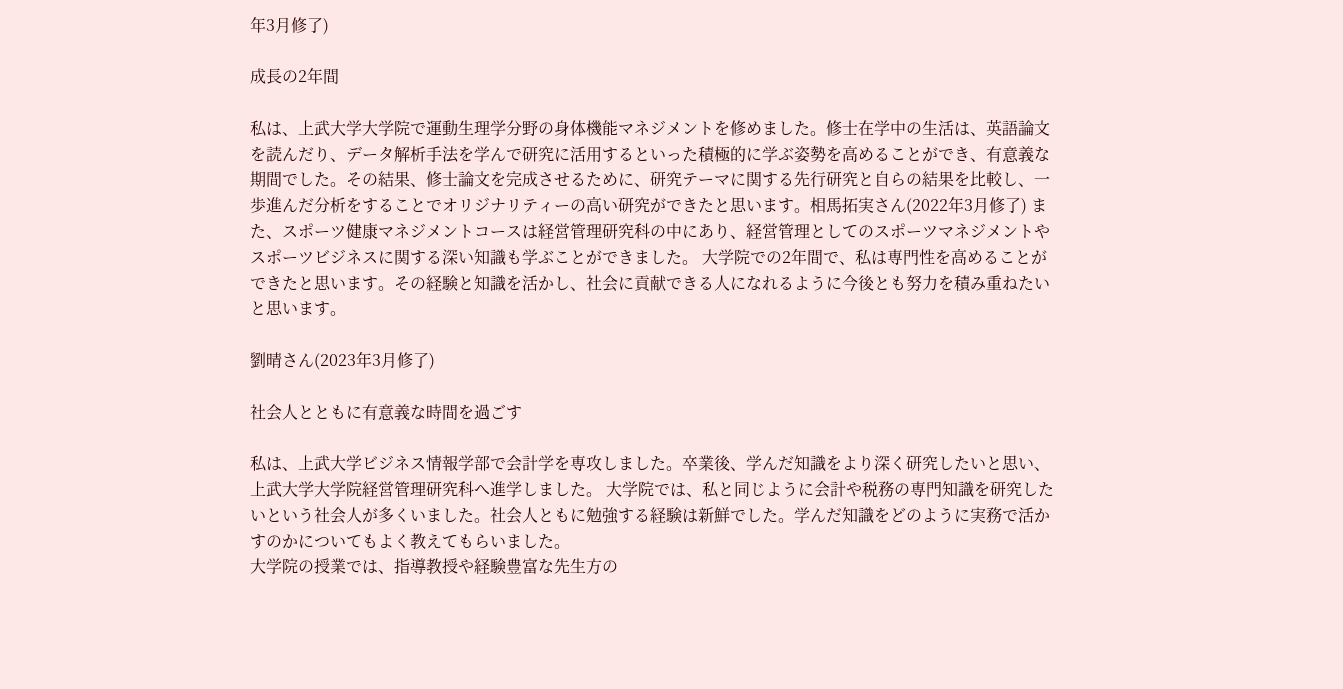年3月修了)

成長の2年間

私は、上武大学大学院で運動生理学分野の身体機能マネジメントを修めました。修士在学中の生活は、英語論文を読んだり、データ解析手法を学んで研究に活用するといった積極的に学ぶ姿勢を高めることができ、有意義な期間でした。その結果、修士論文を完成させるために、研究テーマに関する先行研究と自らの結果を比較し、一歩進んだ分析をすることでオリジナリティーの高い研究ができたと思います。相馬拓実さん(2022年3月修了) また、スポーツ健康マネジメントコースは経営管理研究科の中にあり、経営管理としてのスポーツマネジメントやスポーツビジネスに関する深い知識も学ぶことができました。 大学院での2年間で、私は専門性を高めることができたと思います。その経験と知識を活かし、社会に貢献できる人になれるように今後とも努力を積み重ねたいと思います。

劉晴さん(2023年3月修了)

社会人とともに有意義な時間を過ごす

私は、上武大学ビジネス情報学部で会計学を専攻しました。卒業後、学んだ知識をより深く研究したいと思い、上武大学大学院経営管理研究科へ進学しました。 大学院では、私と同じように会計や税務の専門知識を研究したいという社会人が多くいました。社会人ともに勉強する経験は新鮮でした。学んだ知識をどのように実務で活かすのかについてもよく教えてもらいました。
大学院の授業では、指導教授や経験豊富な先生方の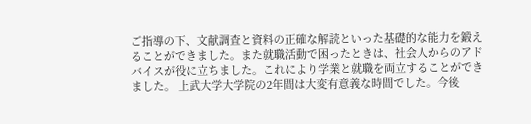ご指導の下、文献調査と資料の正確な解読といった基礎的な能力を鍛えることができました。また就職活動で困ったときは、社会人からのアドバイスが役に立ちました。これにより学業と就職を両立することができました。 上武大学大学院の2年間は大変有意義な時間でした。今後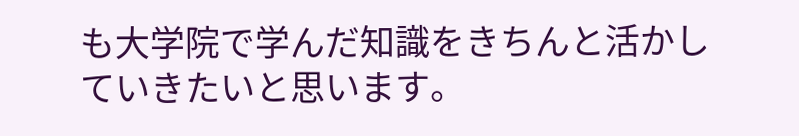も大学院で学んだ知識をきちんと活かしていきたいと思います。